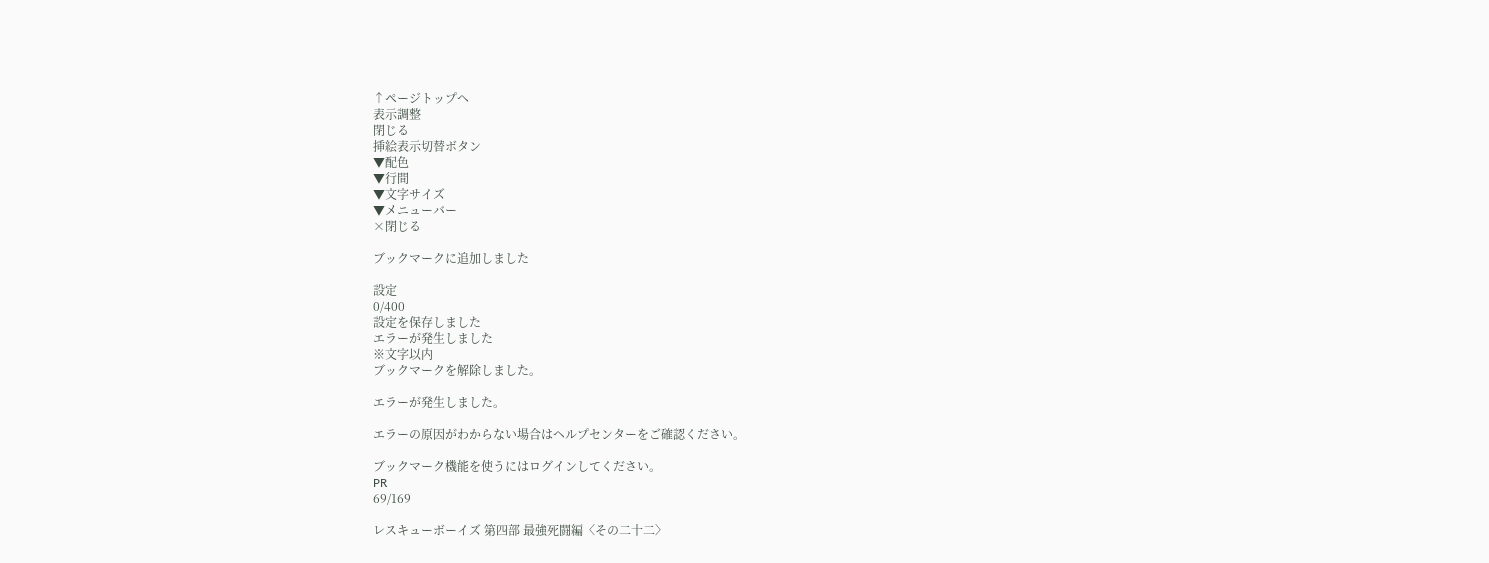↑ページトップへ
表示調整
閉じる
挿絵表示切替ボタン
▼配色
▼行間
▼文字サイズ
▼メニューバー
×閉じる

ブックマークに追加しました

設定
0/400
設定を保存しました
エラーが発生しました
※文字以内
ブックマークを解除しました。

エラーが発生しました。

エラーの原因がわからない場合はヘルプセンターをご確認ください。

ブックマーク機能を使うにはログインしてください。
PR
69/169

レスキューボーイズ 第四部 最強死闘編〈その二十二〉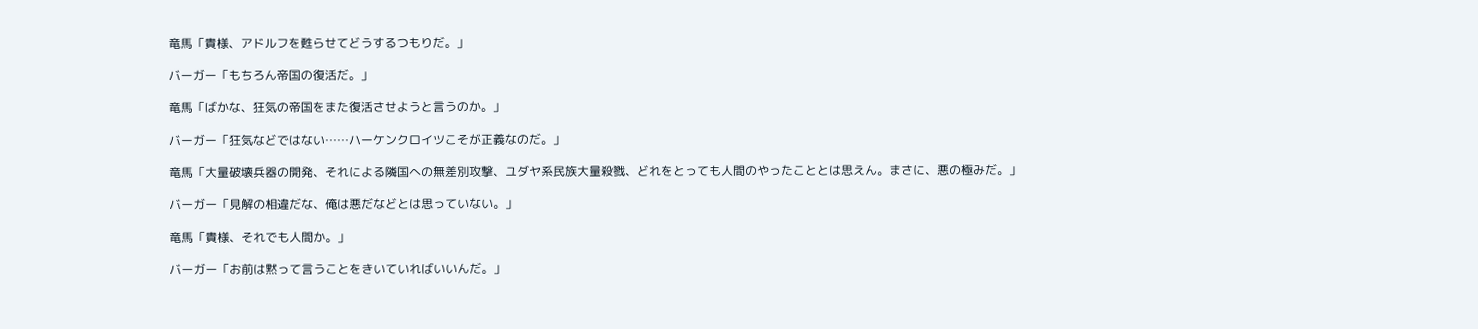竜馬「貴様、アドルフを甦らせてどうするつもりだ。」

バーガー「もちろん帝国の復活だ。」

竜馬「ばかな、狂気の帝国をまた復活させようと言うのか。」

バーガー「狂気などではない……ハーケンクロイツこそが正義なのだ。」

竜馬「大量破壊兵器の開発、それによる隣国への無差別攻撃、ユダヤ系民族大量殺戮、どれをとっても人間のやったこととは思えん。まさに、悪の極みだ。」

バーガー「見解の相違だな、俺は悪だなどとは思っていない。」

竜馬「貴様、それでも人間か。」

バーガー「お前は黙って言うことをきいていればいいんだ。」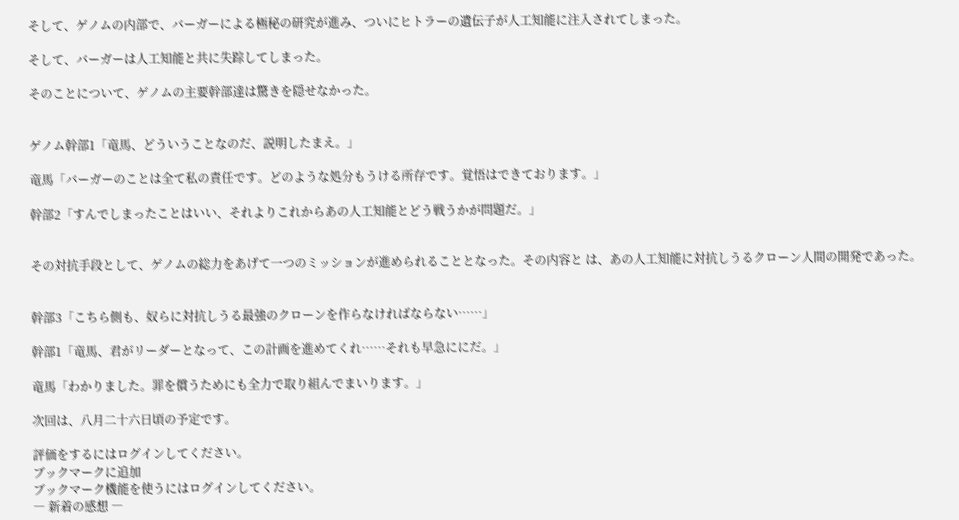そして、ゲノムの内部で、バーガーによる極秘の研究が進み、ついにヒトラーの遺伝子が人工知能に注入されてしまった。

そして、バーガーは人工知能と共に失踪してしまった。

そのことについて、ゲノムの主要幹部達は驚きを隠せなかった。


ゲノム幹部1「竜馬、どういうことなのだ、説明したまえ。」

竜馬「バーガーのことは全て私の責任です。どのような処分もうける所存です。覚悟はできております。」

幹部2「すんでしまったことはいい、それよりこれからあの人工知能とどう戦うかが問題だ。」


その対抗手段として、ゲノムの総力をあげて一つのミッションが進められることとなった。その内容と は、あの人工知能に対抗しうるクローン人間の開発であった。


幹部3「こちら側も、奴らに対抗しうる最強のクローンを作らなければならない……」

幹部1「竜馬、君がリーダーとなって、この計画を進めてくれ……それも早急ににだ。」

竜馬「わかりました。罪を償うためにも全力で取り組んでまいります。」

次回は、八月二十六日頃の予定です。

評価をするにはログインしてください。
ブックマークに追加
ブックマーク機能を使うにはログインしてください。
― 新着の感想 ―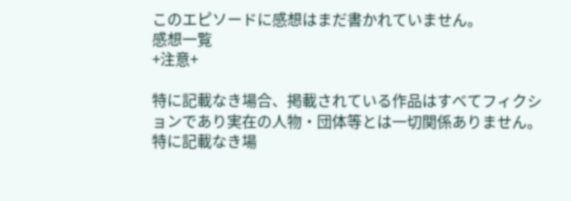このエピソードに感想はまだ書かれていません。
感想一覧
+注意+

特に記載なき場合、掲載されている作品はすべてフィクションであり実在の人物・団体等とは一切関係ありません。
特に記載なき場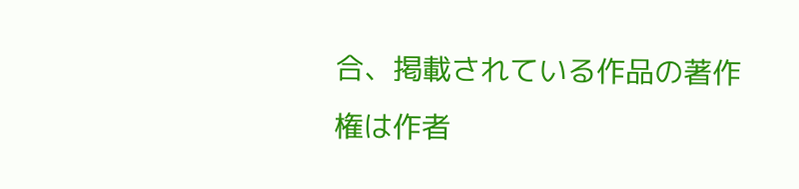合、掲載されている作品の著作権は作者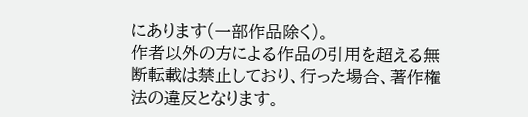にあります(一部作品除く)。
作者以外の方による作品の引用を超える無断転載は禁止しており、行った場合、著作権法の違反となります。